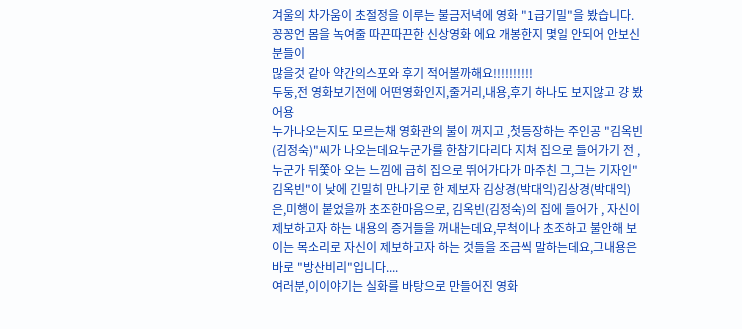겨울의 차가움이 초절정을 이루는 불금저녁에 영화 "1급기밀"을 봤습니다.
꽁꽁언 몸을 녹여줄 따끈따끈한 신상영화 에요 개봉한지 몇일 안되어 안보신분들이
많을것 같아 약간의스포와 후기 적어볼까해요!!!!!!!!!!
두둥,전 영화보기전에 어떤영화인지,줄거리,내용,후기 하나도 보지않고 걍 봤어용
누가나오는지도 모르는채 영화관의 불이 꺼지고 ,첫등장하는 주인공 "김옥빈(김정숙)"씨가 나오는데요누군가를 한참기다리다 지쳐 집으로 들어가기 전 ,누군가 뒤쫓아 오는 느낌에 급히 집으로 뛰어가다가 마주친 그,그는 기자인"김옥빈"이 낮에 긴밀히 만나기로 한 제보자 김상경(박대익)김상경(박대익)은,미행이 붙었을까 초조한마음으로, 김옥빈(김정숙)의 집에 들어가 , 자신이제보하고자 하는 내용의 증거들을 꺼내는데요,무척이나 초조하고 불안해 보이는 목소리로 자신이 제보하고자 하는 것들을 조금씩 말하는데요,그내용은 바로 "방산비리"입니다....
여러분,이이야기는 실화를 바탕으로 만들어진 영화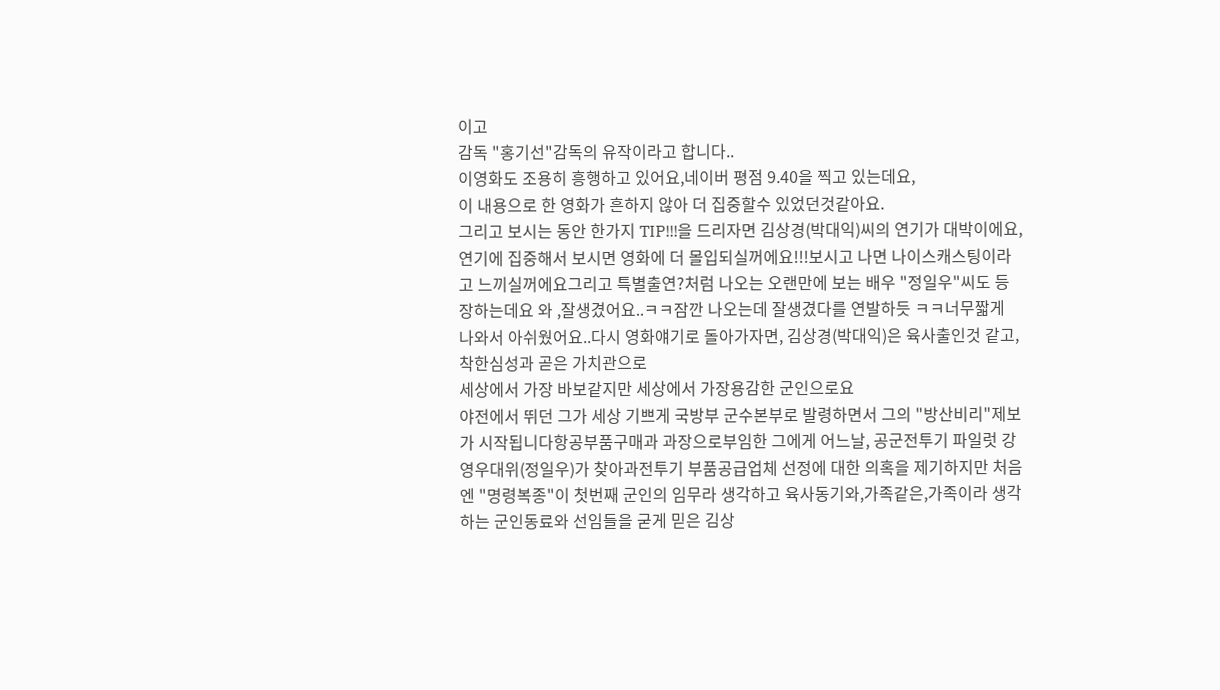이고
감독 "홍기선"감독의 유작이라고 합니다..
이영화도 조용히 흥행하고 있어요,네이버 평점 9.40을 찍고 있는데요,
이 내용으로 한 영화가 흔하지 않아 더 집중할수 있었던것같아요.
그리고 보시는 동안 한가지 TIP!!!을 드리자면 김상경(박대익)씨의 연기가 대박이에요,
연기에 집중해서 보시면 영화에 더 몰입되실꺼에요!!!보시고 나면 나이스캐스팅이라고 느끼실꺼에요그리고 특별출연?처럼 나오는 오랜만에 보는 배우 "정일우"씨도 등장하는데요 와 ,잘생겼어요..ㅋㅋ잠깐 나오는데 잘생겼다를 연발하듯 ㅋㅋ너무짧게 나와서 아쉬웠어요..다시 영화얘기로 돌아가자면, 김상경(박대익)은 육사출인것 같고,착한심성과 곧은 가치관으로
세상에서 가장 바보같지만 세상에서 가장용감한 군인으로요
야전에서 뛰던 그가 세상 기쁘게 국방부 군수본부로 발령하면서 그의 "방산비리"제보가 시작됩니다항공부품구매과 과장으로부임한 그에게 어느날, 공군전투기 파일럿 강영우대위(정일우)가 찾아과전투기 부품공급업체 선정에 대한 의혹을 제기하지만 처음엔 "명령복종"이 첫번째 군인의 임무라 생각하고 육사동기와,가족같은,가족이라 생각하는 군인동료와 선임들을 굳게 믿은 김상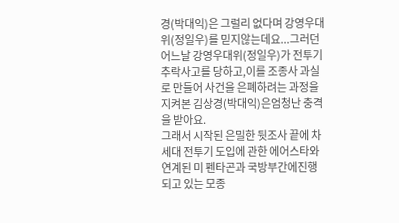경(박대익)은 그럴리 없다며 강영우대위(정일우)를 믿지않는데요...그러던 어느날 강영우대위(정일우)가 전투기추락사고를 당하고,이를 조종사 과실로 만들어 사건을 은폐하려는 과정을 지켜본 김상경(박대익)은엄청난 충격을 받아요.
그래서 시작된 은밀한 뒷조사 끝에 차세대 전투기 도입에 관한 에어스타와 연계된 미 펜타곤과 국방부간에진행되고 있는 모종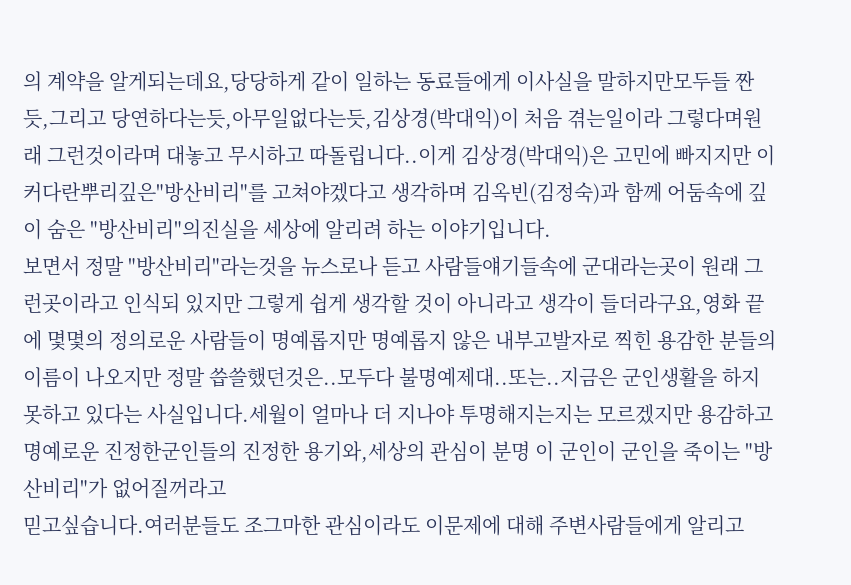의 계약을 알게되는데요,당당하게 같이 일하는 동료들에게 이사실을 말하지만모두들 짠듯,그리고 당연하다는듯,아무일없다는듯,김상경(박대익)이 처음 겪는일이라 그렇다며원래 그런것이라며 대놓고 무시하고 따돌립니다..이게 김상경(박대익)은 고민에 빠지지만 이 커다란뿌리깊은"방산비리"를 고쳐야겠다고 생각하며 김옥빈(김정숙)과 함께 어둠속에 깊이 숨은 "방산비리"의진실을 세상에 알리려 하는 이야기입니다.
보면서 정말 "방산비리"라는것을 뉴스로나 듣고 사람들얘기들속에 군대라는곳이 원래 그런곳이라고 인식되 있지만 그렇게 쉽게 생각할 것이 아니라고 생각이 들더라구요,영화 끝에 몇몇의 정의로운 사람들이 명예롭지만 명예롭지 않은 내부고발자로 찍힌 용감한 분들의이름이 나오지만 정말 씁쓸했던것은..모두다 불명예제대..또는..지금은 군인생활을 하지 못하고 있다는 사실입니다.세월이 얼마나 더 지나야 투명해지는지는 모르겠지만 용감하고 명예로운 진정한군인들의 진정한 용기와,세상의 관심이 분명 이 군인이 군인을 죽이는 "방산비리"가 없어질꺼라고
믿고싶습니다.여러분들도 조그마한 관심이라도 이문제에 대해 주변사람들에게 알리고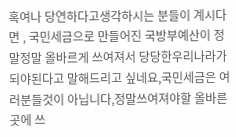혹여나 당연하다고생각하시는 분들이 계시다면 , 국민세금으로 만들어진 국방부예산이 정말정말 올바르게 쓰여져서 당당한우리나라가 되야된다고 말해드리고 싶네요,국민세금은 여러분들것이 아닙니다,정말쓰여져야할 올바른 곳에 쓰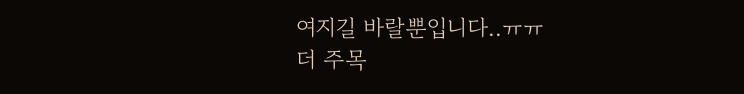여지길 바랄뿐입니다..ㅠㅠ
더 주목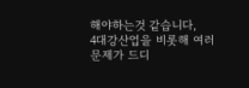해야하는것 같습니다,
4대강산업을 비롯해 여러문제가 드디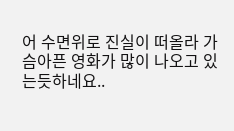어 수면위로 진실이 떠올라 가슴아픈 영화가 많이 나오고 있는듯하네요..